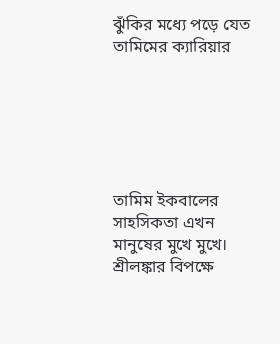ঝুঁকির মধ্যে পড়ে যেত তামিমের ক্যারিয়ার






তামিম ইকবালের সাহসিকতা এখন মানুষের মুখে মুখে। শ্রীলঙ্কার বিপক্ষে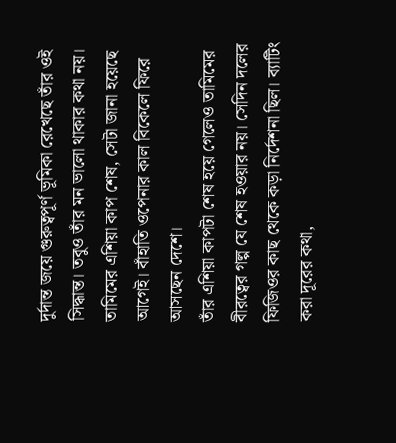দুর্দান্ত জয়ে গুরুত্বপূর্ণ ভূমিকা রেখেছে তাঁর ওই সিদ্ধান্ত। তবুও তাঁর মন ভালো থাকার কথা নয়। তামিমের এশিয়া কাপ শেষ, সেটা জানা হয়েছে আগেই। বাঁহাতি ওপেনার কাল বিকেলে ফিরে আসছেন দেশে।
তাঁর এশিয়া কাপটা শেষ হয়ে গেলেও তামিমের বীরত্বের গল্প যে শেষ হওয়ার নয়। সেদিন দলের ফিজিওর কাছ থেকে কড়া নির্দেশনা ছিল। ব্যাটিং করা দূরের কথা,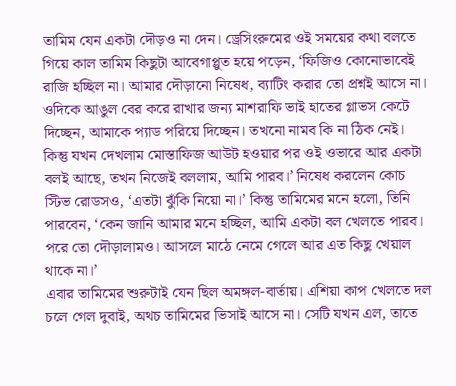তামিম যেন একটা দৌড়ও না দেন। ড্রেসিংরুমের ওই সময়ের কথা বলতে গিয়ে কাল তামিম কিছুটা আবেগাপ্লুত হয়ে পড়েন, ‘ফিজিও কোনোভাবেই রাজি হচ্ছিল না। আমার দৌড়ানো নিষেধ, ব্যাটিং করার তো প্রশ্নই আসে না। ওদিকে আঙুল বের করে রাখার জন্য মাশরাফি ভাই হাতের গ্লাভস কেটে দিচ্ছেন, আমাকে প্যাড পরিয়ে দিচ্ছেন। তখনো নামব কি না ঠিক নেই। কিন্তু যখন দেখলাম মোস্তাফিজ আউট হওয়ার পর ওই ওভারে আর একটা বলই আছে, তখন নিজেই বললাম, আমি পারব।’ নিষেধ করলেন কোচ স্টিভ রোডসও, ‘এতটা ঝুঁকি নিয়ো না।’ কিন্তু তামিমের মনে হলো, তিনি পারবেন, ‘কেন জানি আমার মনে হচ্ছিল, আমি একটা বল খেলতে পারব। পরে তো দৌড়ালামও। আসলে মাঠে নেমে গেলে আর এত কিছু খেয়াল থাকে না।’
এবার তামিমের শুরুটাই যেন ছিল অমঙ্গল-বার্তায়। এশিয়া কাপ খেলতে দল চলে গেল দুবাই, অথচ তামিমের ভিসাই আসে না। সেটি যখন এল, তাতে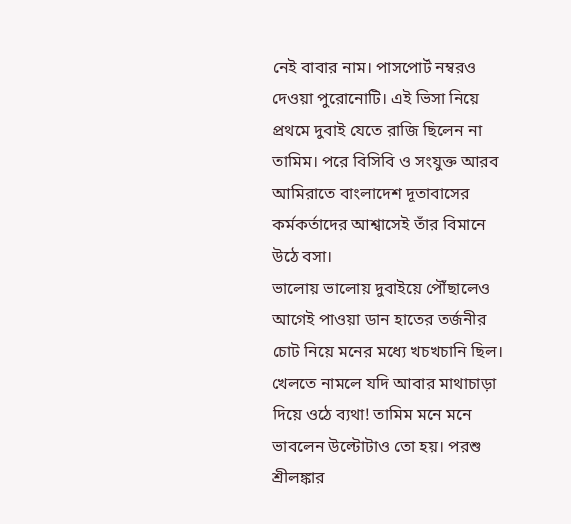নেই বাবার নাম। পাসপোর্ট নম্বরও দেওয়া পুরোনোটি। এই ভিসা নিয়ে প্রথমে দুবাই যেতে রাজি ছিলেন না তামিম। পরে বিসিবি ও সংযুক্ত আরব আমিরাতে বাংলাদেশ দূতাবাসের কর্মকর্তাদের আশ্বাসেই তাঁর বিমানে উঠে বসা।
ভালোয় ভালোয় দুবাইয়ে পৌঁছালেও আগেই পাওয়া ডান হাতের তর্জনীর চোট নিয়ে মনের মধ্যে খচখচানি ছিল। খেলতে নামলে যদি আবার মাথাচাড়া দিয়ে ওঠে ব্যথা! তামিম মনে মনে ভাবলেন উল্টোটাও তো হয়। পরশু শ্রীলঙ্কার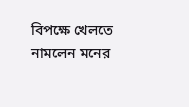বিপক্ষে খেলতে নামলেন মনের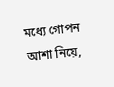মধ্যে গোপন আশা নিয়ে,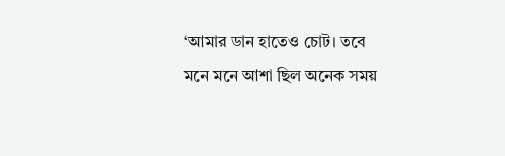‘আমার ডান হাতেও চোট। তবে মনে মনে আশা ছিল অনেক সময়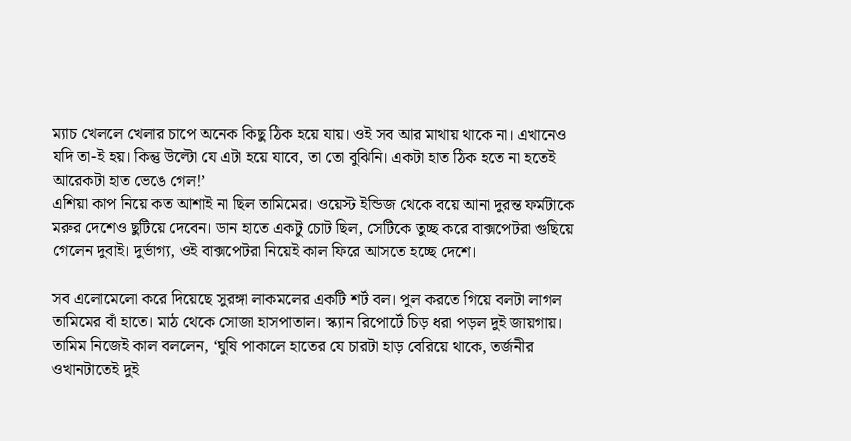ম্যাচ খেললে খেলার চাপে অনেক কিছু ঠিক হয়ে যায়। ওই সব আর মাথায় থাকে না। এখানেও যদি তা-ই হয়। কিন্তু উল্টো যে এটা হয়ে যাবে, তা তো বুঝিনি। একটা হাত ঠিক হতে না হতেই আরেকটা হাত ভেঙে গেল!’
এশিয়া কাপ নিয়ে কত আশাই না ছিল তামিমের। ওয়েস্ট ইন্ডিজ থেকে বয়ে আনা দুরন্ত ফর্মটাকে মরুর দেশেও ছুটিয়ে দেবেন। ডান হাতে একটু চোট ছিল, সেটিকে তুচ্ছ করে বাক্সপেটরা গুছিয়ে গেলেন দুবাই। দুর্ভাগ্য, ওই বাক্সপেটরা নিয়েই কাল ফিরে আসতে হচ্ছে দেশে।

সব এলোমেলো করে দিয়েছে সুরঙ্গা লাকমলের একটি শর্ট বল। পুল করতে গিয়ে বলটা লাগল তামিমের বাঁ হাতে। মাঠ থেকে সোজা হাসপাতাল। স্ক্যান রিপোর্টে চিড় ধরা পড়ল দুই জায়গায়। তামিম নিজেই কাল বললেন, ‘ঘুষি পাকালে হাতের যে চারটা হাড় বেরিয়ে থাকে, তর্জনীর ওখানটাতেই দুই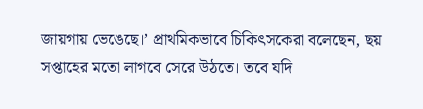জায়গায় ভেঙেছে।’ প্রাথমিকভাবে চিকিৎসকেরা বলেছেন, ছয় সপ্তাহের মতো লাগবে সেরে উঠতে। তবে যদি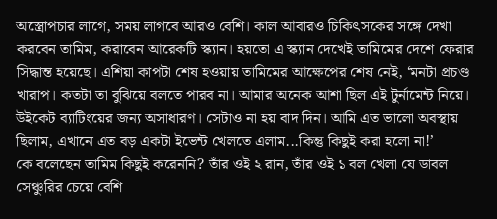অস্ত্রোপচার লাগে, সময় লাগবে আরও বেশি। কাল আবারও চিকিৎসকের সঙ্গে দেখা করবেন তামিম, করাবেন আরেকটি স্ক্যান। হয়তো এ স্ক্যান দেখেই তামিমের দেশে ফেরার সিদ্ধান্ত হয়েছে। এশিয়া কাপটা শেষ হওয়ায় তামিমের আক্ষেপের শেষ নেই, ‘মনটা প্রচণ্ড খারাপ। কতটা তা বুঝিয়ে বলতে পারব না। আমার অনেক আশা ছিল এই টুর্নামেন্ট নিয়ে। উইকেট ব্যাটিংয়ের জন্য অসাধারণ। সেটাও না হয় বাদ দিন। আমি এত ভালো অবস্থায় ছিলাম, এখানে এত বড় একটা ইভেন্ট খেলতে এলাম...কিন্তু কিছুই করা হলো না!’
কে বলেছেন তামিম কিছুই করেননি? তাঁর ওই ২ রান, তাঁর ওই ১ বল খেলা যে ডাবল সেঞ্চুরির চেয়ে বেশি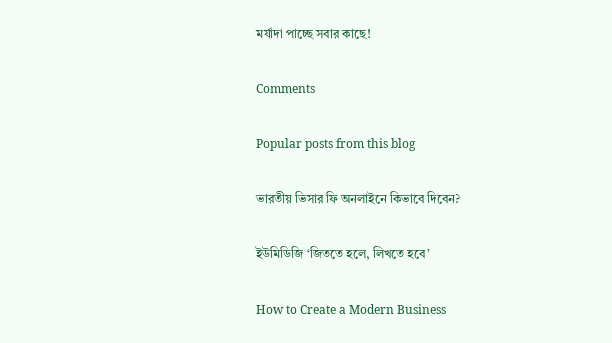মর্যাদা পাচ্ছে সবার কাছে!

Comments

Popular posts from this blog

ভারতীয় ভিসার ফি অনলাইনে কিভাবে দিবেন?

ইউমিডিজি ‘জিততে হলে, লিখতে হবে’

How to Create a Modern Business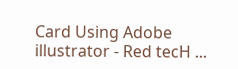Card Using Adobe illustrator - Red tecH ...